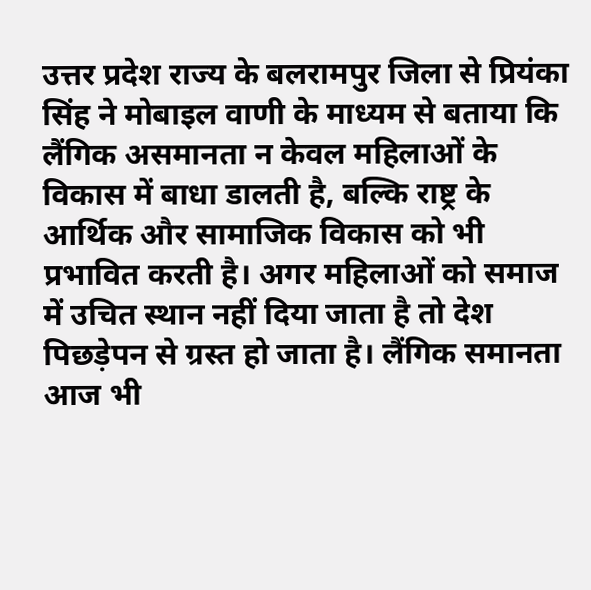उत्तर प्रदेश राज्य के बलरामपुर जिला से प्रियंका सिंह ने मोबाइल वाणी के माध्यम से बताया कि लैंगिक असमानता न केवल महिलाओं के विकास में बाधा डालती है, बल्कि राष्ट्र के आर्थिक और सामाजिक विकास को भी प्रभावित करती है। अगर महिलाओं को समाज में उचित स्थान नहीं दिया जाता है तो देश पिछड़ेपन से ग्रस्त हो जाता है। लैंगिक समानता आज भी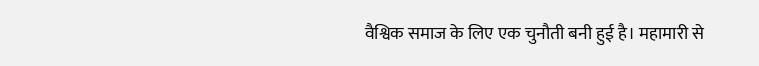वैश्विक समाज के लिए एक चुनौती बनी हुई है। महामारी से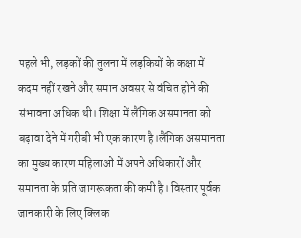पहले भी, लड़कों की तुलना में लड़कियों के कक्षा में कदम नहीं रखने और समान अवसर से वंचित होने की संभावना अधिक थी। शिक्षा में लैंगिक असमानता को बढ़ावा देने में गरीबी भी एक कारण है।लैंगिक असमानता का मुख्य कारण महिलाओं में अपने अधिकारों और समानता के प्रति जागरूकता की कमी है। विस्तार पूर्वक जानकारी के लिए क्लिक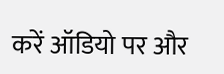करें ऑडियो पर और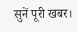सुनें पूरी खबर।